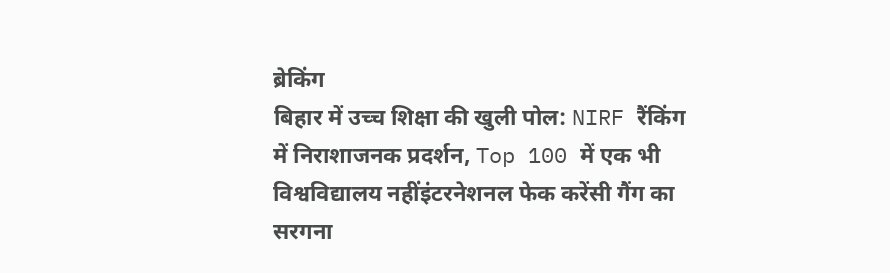ब्रेकिंग
बिहार में उच्च शिक्षा की खुली पोल: NIRF रैंकिंग में निराशाजनक प्रदर्शन, Top 100 में एक भी विश्वविद्यालय नहींइंटरनेशनल फेक करेंसी गैंग का सरगना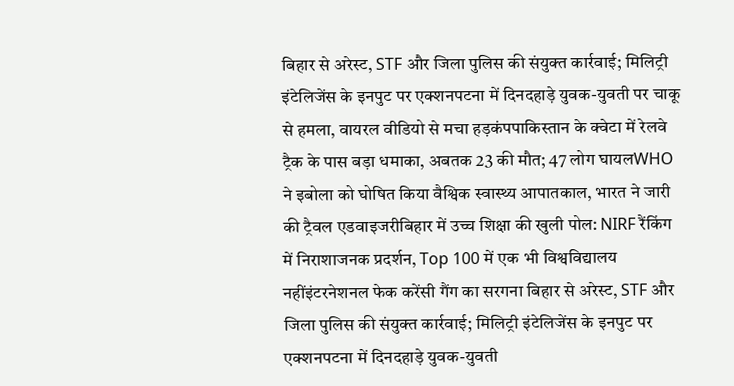बिहार से अरेस्ट, STF और जिला पुलिस की संयुक्त कार्रवाई; मिलिट्री इंटेलिजेंस के इनपुट पर एक्शनपटना में दिनदहाड़े युवक-युवती पर चाकू से हमला, वायरल वीडियो से मचा हड़कंपपाकिस्तान के क्वेटा में रेलवे ट्रैक के पास बड़ा धमाका, अबतक 23 की मौत; 47 लोग घायलWHO ने इबोला को घोषित किया वैश्विक स्वास्थ्य आपातकाल, भारत ने जारी की ट्रैवल एडवाइजरीबिहार में उच्च शिक्षा की खुली पोल: NIRF रैंकिंग में निराशाजनक प्रदर्शन, Top 100 में एक भी विश्वविद्यालय नहींइंटरनेशनल फेक करेंसी गैंग का सरगना बिहार से अरेस्ट, STF और जिला पुलिस की संयुक्त कार्रवाई; मिलिट्री इंटेलिजेंस के इनपुट पर एक्शनपटना में दिनदहाड़े युवक-युवती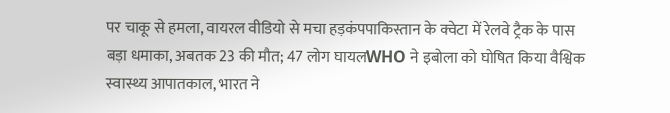पर चाकू से हमला, वायरल वीडियो से मचा हड़कंपपाकिस्तान के क्वेटा में रेलवे ट्रैक के पास बड़ा धमाका, अबतक 23 की मौत; 47 लोग घायलWHO ने इबोला को घोषित किया वैश्विक स्वास्थ्य आपातकाल, भारत ने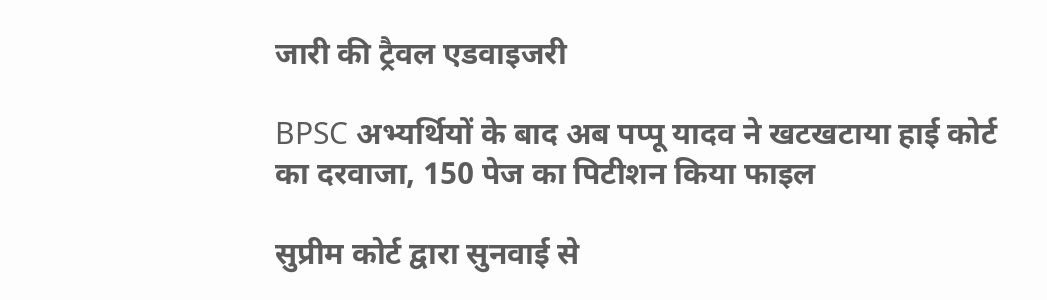जारी की ट्रैवल एडवाइजरी

BPSC अभ्यर्थियों के बाद अब पप्पू यादव ने खटखटाया हाई कोर्ट का दरवाजा, 150 पेज का पिटीशन किया फाइल

सुप्रीम कोर्ट द्वारा सुनवाई से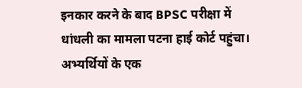इनकार करने के बाद BPSC परीक्षा में धांधली का मामला पटना हाई कोर्ट पहुंचा। अभ्यर्थियों के एक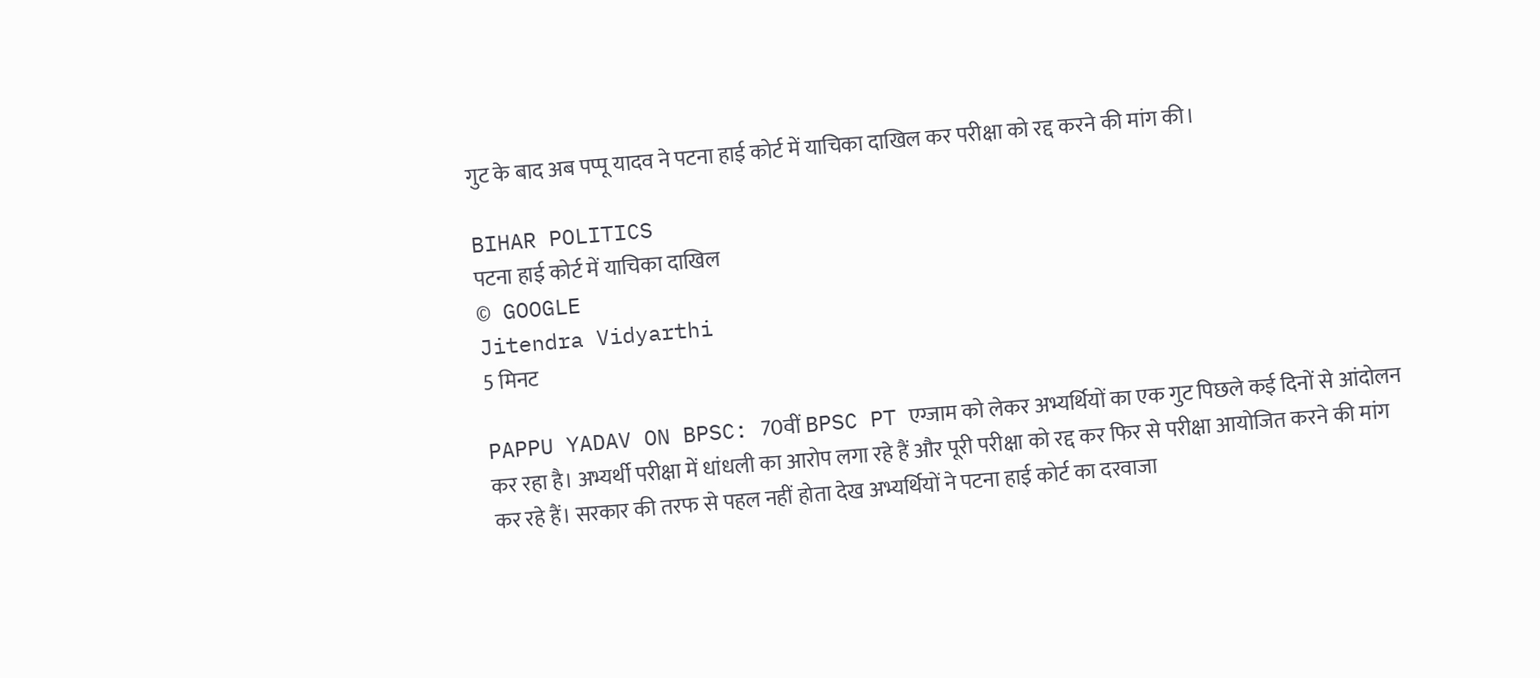गुट के बाद अब पप्पू यादव ने पटना हाई कोर्ट में याचिका दाखिल कर परीक्षा को रद्द करने की मांग की।

BIHAR POLITICS
पटना हाई कोर्ट में याचिका दाखिल
© GOOGLE
Jitendra Vidyarthi
5 मिनट

PAPPU YADAV ON BPSC: 70वीं BPSC PT एग्जाम को लेकर अभ्यर्थियों का एक गुट पिछले कई दिनों से आंदोलन कर रहा है। अभ्यर्थी परीक्षा में धांधली का आरोप लगा रहे हैं और पूरी परीक्षा को रद्द कर फिर से परीक्षा आयोजित करने की मांग कर रहे हैं। सरकार की तरफ से पहल नहीं होता देख अभ्यर्थियों ने पटना हाई कोर्ट का दरवाजा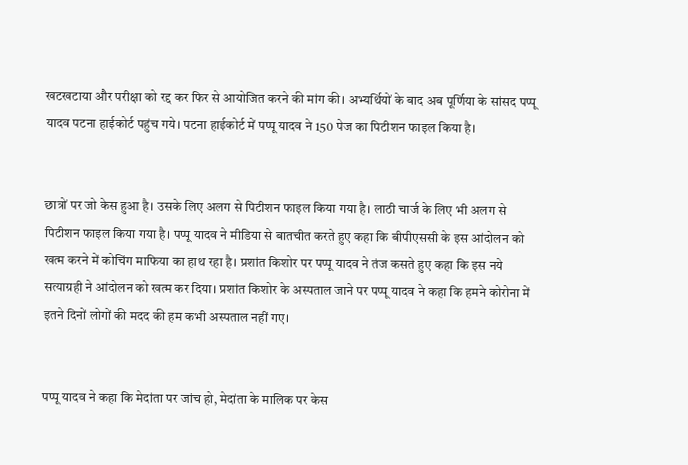खटखटाया और परीक्षा को रद्द कर फिर से आयोजित करने की मांग की। अभ्यर्थियों के बाद अब पूर्णिया के सांसद पप्पू यादव पटना हाईकोर्ट पहुंच गये। पटना हाईकोर्ट में पप्पू यादव ने 150 पेज का पिटीशन फाइल किया है।


छात्रों पर जो केस हुआ है। उसके लिए अलग से पिटीशन फाइल किया गया है। लाठी चार्ज के लिए भी अलग से पिटीशन फाइल किया गया है। पप्पू यादव ने मीडिया से बातचीत करते हुए कहा कि बीपीएससी के इस आंदोलन को खत्म करने में कोचिंग माफिया का हाथ रहा है। प्रशांत किशोर पर पप्पू यादव ने तंज कसते हुए कहा कि इस नये सत्याग्रही ने आंदोलन को खत्म कर दिया। प्रशांत किशोर के अस्पताल जाने पर पप्पू यादव ने कहा कि हमने कोरोना में इतने दिनों लोगों की मदद की हम कभी अस्पताल नहीं गए।


पप्पू यादव ने कहा कि मेदांता पर जांच हो, मेदांता के मालिक पर केस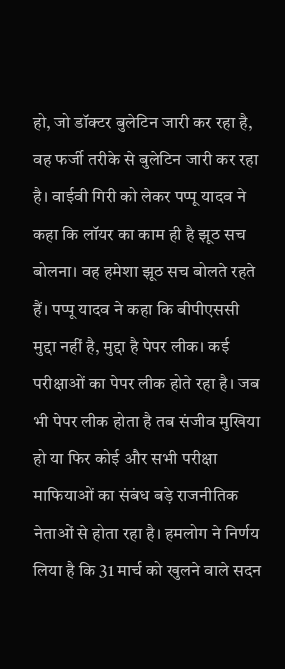हो, जो डॉक्टर बुलेटिन जारी कर रहा है, वह फर्जी तरीके से बुलेटिन जारी कर रहा है। वाईवी गिरी को लेकर पप्पू यादव ने कहा कि लॉयर का काम ही है झूठ सच बोलना। वह हमेशा झूठ सच बोलते रहते हैं। पप्पू यादव ने कहा कि बीपीएससी मुद्दा नहीं है, मुद्दा है पेपर लीक। कई परीक्षाओं का पेपर लीक होते रहा है। जब भी पेपर लीक होता है तब संजीव मुखिया हो या फिर कोई और सभी परीक्षा माफियाओं का संबंध बड़े राजनीतिक नेताओं से होता रहा है। हमलोग ने निर्णय लिया है कि 31 मार्च को खुलने वाले सदन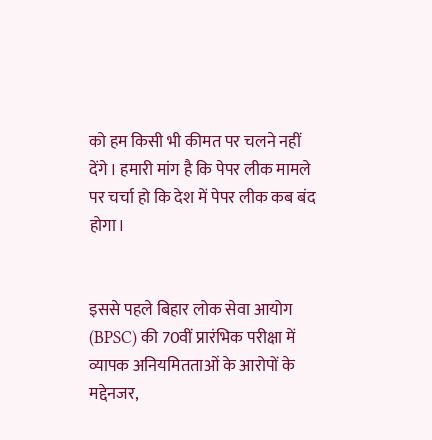को हम किसी भी कीमत पर चलने नहीं देंगे। हमारी मांग है कि पेपर लीक मामले पर चर्चा हो कि देश में पेपर लीक कब बंद होगा।


इससे पहले बिहार लोक सेवा आयोग (BPSC) की 70वीं प्रारंभिक परीक्षा में व्यापक अनियमितताओं के आरोपों के मद्देनजर,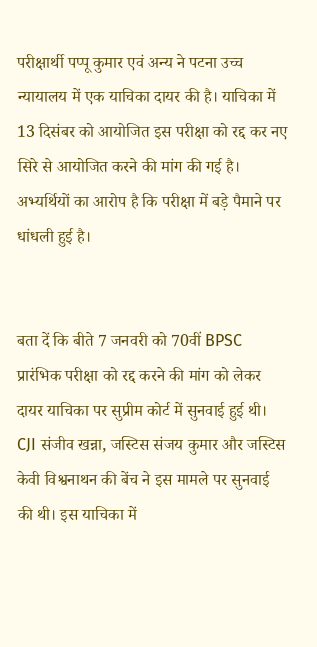परीक्षार्थी पप्पू कुमार एवं अन्य ने पटना उच्च न्यायालय में एक याचिका दायर की है। याचिका में 13 दिसंबर को आयोजित इस परीक्षा को रद्द कर नए सिरे से आयोजित करने की मांग की गई है। अभ्यर्थियों का आरोप है कि परीक्षा में बड़े पैमाने पर धांधली हुई है।


बता दें कि बीते 7 जनवरी को 70वीं BPSC प्रारंभिक परीक्षा को रद्द करने की मांग को लेकर दायर याचिका पर सुप्रीम कोर्ट में सुनवाई हुई थी। CJI संजीव खन्ना, जस्टिस संजय कुमार और जस्टिस केवी विश्वनाथन की बेंच ने इस मामले पर सुनवाई की थी। इस याचिका में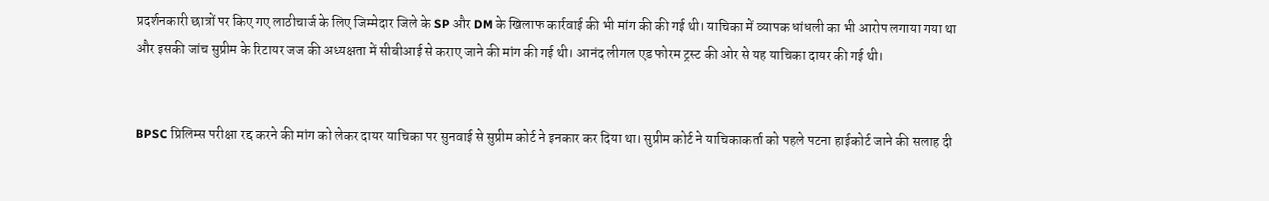प्रदर्शनकारी छात्रों पर किए गए लाठीचार्ज के लिए जिम्मेदार जिले के SP और DM के खिलाफ कार्रवाई की भी मांग की की गई थी। याचिका में व्यापक धांधली का भी आरोप लगाया गया था और इसकी जांच सुप्रीम के रिटायर जज की अध्यक्षता में सीबीआई से कराए जाने की मांग की गई थी। आनंद लीगल एड फोरम ट्रस्ट की ओर से यह याचिका दायर की गई थी।


BPSC प्रिलिम्स परीक्षा रद्द करने की मांग को लेकर दायर याचिका पर सुनवाई से सुप्रीम कोर्ट ने इनकार कर दिया था। सुप्रीम कोर्ट ने याचिकाकर्ता को पहले पटना हाईकोर्ट जाने की सलाह दी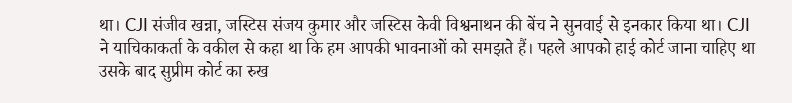था। CJI संजीव खन्ना, जस्टिस संजय कुमार और जस्टिस केवी विश्वनाथन की बेंच ने सुनवाई से इनकार किया था। CJI ने याचिकाकर्ता के वकील से कहा था कि हम आपकी भावनाओं को समझते हैं। पहले आपको हाई कोर्ट जाना चाहिए था उसके बाद सुप्रीम कोर्ट का रुख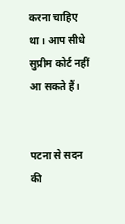करना चाहिए था। आप सीधे सुप्रीम कोर्ट नहीं आ सकते हैं।


पटना से सदन की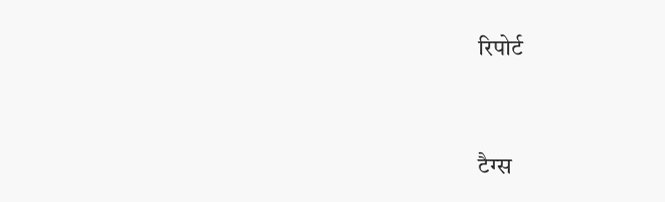रिपोर्ट



टैग्स